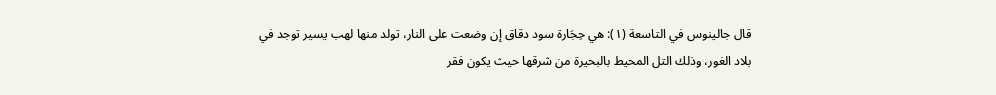قال جالينوس في التاسعة (١): هي حِجَارة سود دقاق إن وضعت على النار، تولد منها لهب يسير توجد في بلاد الغور، وذلك التل المحيط بالبحيرة من شرقها حيث يكون فقر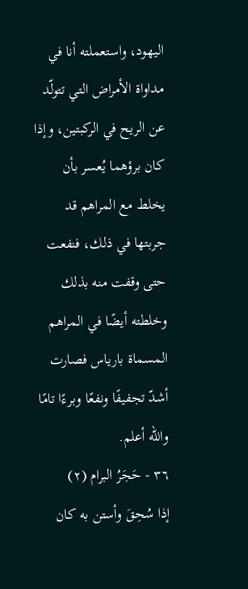اليهود، واستعملته أنا في مداواة الأمراض التي تتولّد عن الريح في الركبتين، وإذا كان برؤهما يُعسر بأن يخلط مع المراهم قد جربتها في ذلك، فنفعت حتى وقفت منه بذلك وخلطته أيضًا في المراهم المسماة بارياس فصارت أشدّ تجفيفًا ونفعًا وبرءًا تامًا والله أعلم.
٣٦ - حَجَرُ البرام (٢)
إذا سُحِقَ وأستن به كان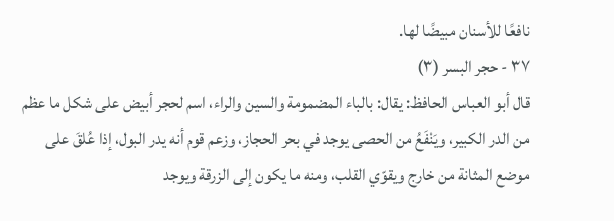نافعًا للأسنان مبيضًا لها.
٣٧ - حجر البسر (٣)
قال أبو العباس الحافظ: يقال: بالباء المضمومة والسين والراء، اسم لحجر أبيض على شكل ما عظم من الدر الكبير، ويَنْفَعُ من الحصى يوجد في بحر الحجاز، وزعم قوم أنه يدر البول، إذا عُلقَ على موضع المثانة من خارج ويقوّي القلب، ومنه ما يكون إلى الزرقة ويوجد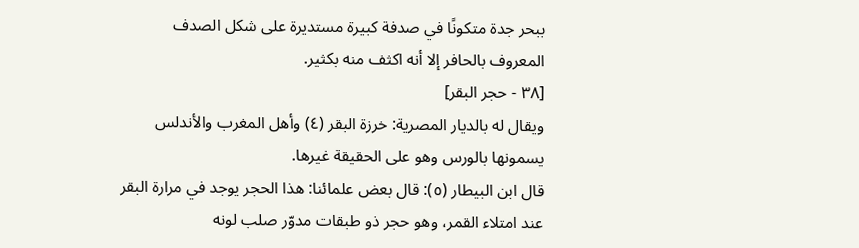ببحر جدة متكونًا في صدفة كبيرة مستديرة على شكل الصدف المعروف بالحافر إلا أنه اكثف منه بكثير.
[٣٨ - حجر البقر]
ويقال له بالديار المصرية: خرزة البقر (٤) وأهل المغرب والأندلس يسمونها بالورس وهو على الحقيقة غيرها.
قال ابن البيطار (٥): قال بعض علمائنا: هذا الحجر يوجد في مرارة البقر عند امتلاء القمر، وهو حجر ذو طبقات مدوّر صلب لونه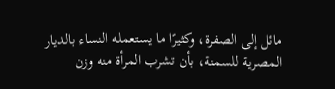مائل إلى الصفرة، وكثيرًا ما يستعمله النساء بالديار المصرية للسمنة، بأن تشرب المرأة منه وزن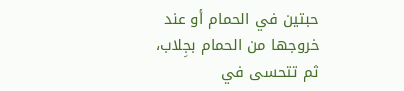حبتين في الحمام أو عند خروجها من الحمام بجِلاب، ثم تتحسى في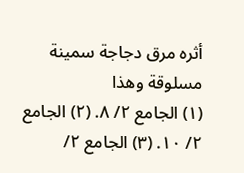أثره مرق دجاجة سمينة مسلوقة وهذا
(١) الجامع ٢/ ٨. (٢) الجامع ٢/ ١٠. (٣) الجامع ٢/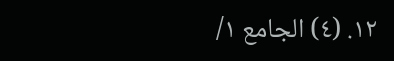١٢. (٤) الجامع ١/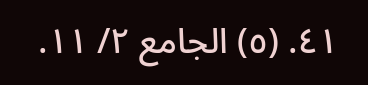٤١. (٥) الجامع ٢/ ١١.